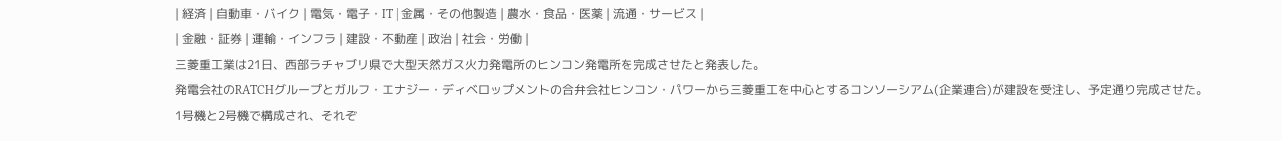| 経済 | 自動車・バイク | 電気・電子・IT | 金属・その他製造 | 農水・食品・医薬 | 流通・サービス |
| 金融・証券 | 運輸・インフラ | 建設・不動産 | 政治 | 社会・労働 |
三菱重工業は21日、西部ラチャブリ県で大型天然ガス火力発電所のヒンコン発電所を完成させたと発表した。
発電会社のRATCHグループとガルフ・エナジー・ディベロップメントの合弁会社ヒンコン・パワーから三菱重工を中心とするコンソーシアム(企業連合)が建設を受注し、予定通り完成させた。
1号機と2号機で構成され、それぞ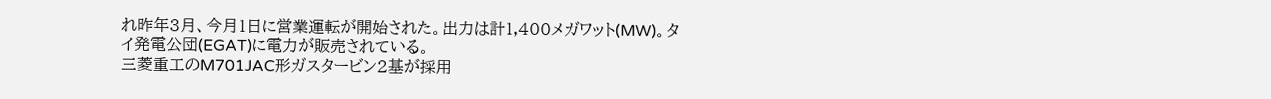れ昨年3月、今月1日に営業運転が開始された。出力は計1,400メガワット(MW)。タイ発電公団(EGAT)に電力が販売されている。
三菱重工のM701JAC形ガスタービン2基が採用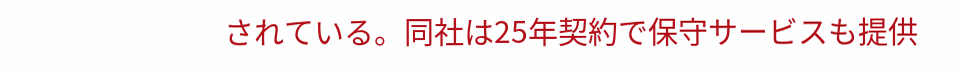されている。同社は25年契約で保守サービスも提供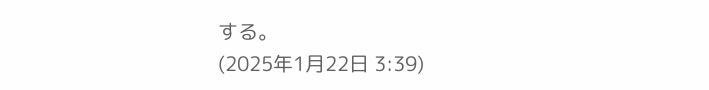する。
(2025年1月22日 3:39)